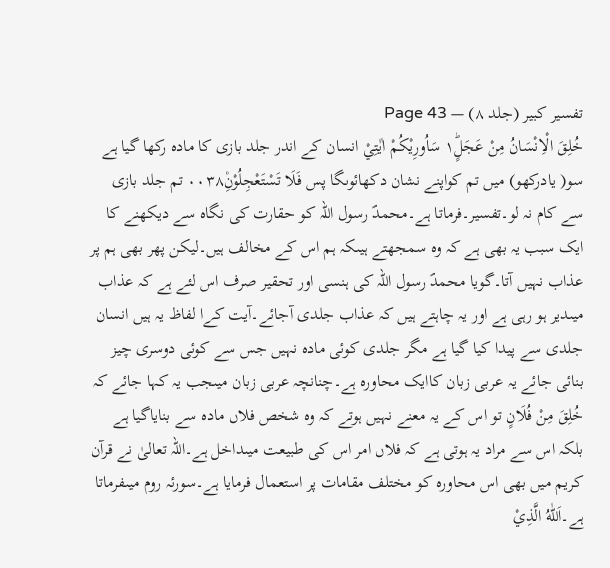تفسیر کبیر (جلد ۸) — Page 43
خُلِقَ الْاِنْسَانُ مِنْ عَجَلٍ١ؕ سَاُورِيْكُمْ اٰيٰتِيْ انسان کے اندر جلد بازی کا مادہ رکھا گیا ہے سو( یادرکھو) میں تم کواپنے نشان دکھائوںگا پس فَلَا تَسْتَعْجِلُوْنِ۠۰۰۳۸ تم جلد بازی سے کام نہ لو۔تفسیر۔فرماتا ہے۔محمدؐ رسول اللہ کو حقارت کی نگاہ سے دیکھنے کا ایک سبب یہ بھی ہے کہ وہ سمجھتے ہیںکہ ہم اس کے مخالف ہیں۔لیکن پھر بھی ہم پر عذاب نہیں آتا۔گویا محمدؐ رسول اللہ کی ہنسی اور تحقیر صرف اس لئے ہے کہ عذاب میںدیر ہو رہی ہے اور یہ چاہتے ہیں کہ عذاب جلدی آجائے۔آیت کےا لفاظ یہ ہیں انسان جلدی سے پیدا کیا گیا ہے مگر جلدی کوئی مادہ نہیں جس سے کوئی دوسری چیز بنائی جائے یہ عربی زبان کاایک محاورہ ہے۔چنانچہ عربی زبان میںجب یہ کہا جائے کہ خُلِقَ مِنْ فُلَانٍ تو اس کے یہ معنے نہیں ہوتے کہ وہ شخص فلاں مادہ سے بنایاگیا ہے بلکہ اس سے مراد یہ ہوتی ہے کہ فلاں امر اس کی طبیعت میںداخل ہے۔اللہ تعالیٰ نے قرآن کریم میں بھی اس محاورہ کو مختلف مقامات پر استعمال فرمایا ہے۔سورئہ روم میںفرماتا ہے۔اَللّٰهُ الَّذِيْ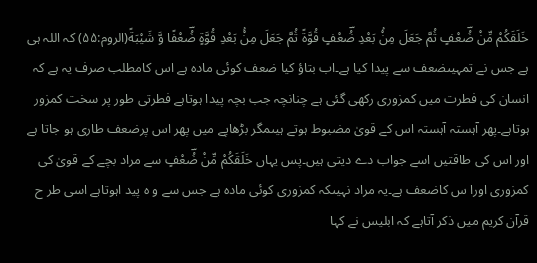خَلَقَكُمْ مِّنْ ضُؔعْفٍ ثُمَّ جَعَلَ مِنْۢ بَعْدِ ضُؔعْفٍ قُوَّةً ثُمَّ جَعَلَ مِنْۢ بَعْدِ قُوَّةٍ ضُؔعْفًا وَّ شَيْبَةً(الروم:۵۵) کہ اللہ ہی ہے جس نے تمہیںضعف سے پیدا کیا ہے۔اب بتاؤ کیا ضعف کوئی مادہ ہے اس کامطلب صرف یہ ہے کہ انسان کی فطرت میں کمزوری رکھی گئی ہے چنانچہ جب بچہ پیدا ہوتاہے فطرتی طور پر سخت کمزور ہوتاہے۔پھر آہستہ آہستہ اس کے قویٰ مضبوط ہوتے ہیںمگر بڑھاپے میں پھر اس پرضعف طاری ہو جاتا ہے اور اس کی طاقتیں اسے جواب دے دیتی ہیں۔پس یہاں خَلَقَكُمْ مِّنْ ضُؔعْفٍ سے مراد بچے کے قویٰ کی کمزوری اورا س کاضعف ہے۔یہ مراد نہیںکہ کمزوری کوئی مادہ ہے جس سے و ہ پید اہوتاہے اسی طر ح قرآن کریم میں ذکر آتاہے کہ ابلیس نے کہا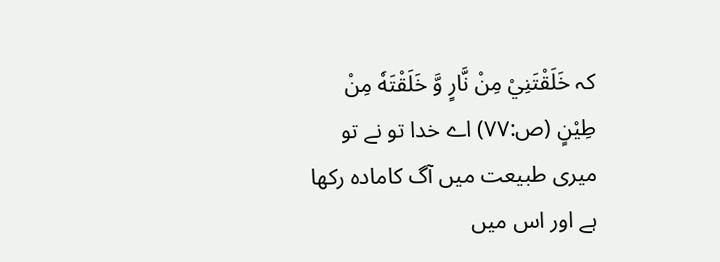کہ خَلَقْتَنِيْ مِنْ نَّارٍ وَّ خَلَقْتَهٗ مِنْ طِيْنٍ (ص:۷۷) اے خدا تو نے تو میری طبیعت میں آگ کامادہ رکھا ہے اور اس میں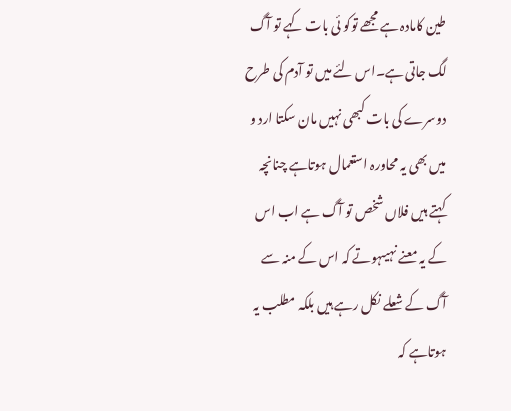طین کامادہ ہے مجھے توکو ئی بات کہے تو آگ لگ جاتی ہے۔اس لئے میں تو آدم کی طرح دوسرے کی بات کبھی نہیں مان سکتا ارد و میں بھی یہ محاورہ استعمال ہوتاہے چنانچہ کہتے ہیں فلاں شخص تو آگ ہے اب اس کے یہ معنے نہیںہوتے کہ اس کے منہ سے آگ کے شعلے نکل رہے ہیں بلکہ مطلب یہ ہوتاہے کہ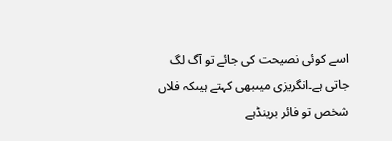اسے کوئی نصیحت کی جائے تو آگ لگ جاتی ہے۔انگریزی میںبھی کہتے ہیںکہ فلاں شخص تو فائر برینڈہے